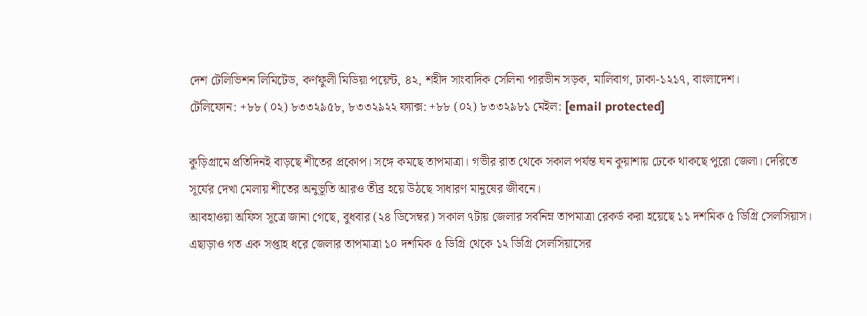দেশ টেলিভিশন লিমিটেড, কর্ণফুলী মিডিয়া পয়েন্ট, ৪২, শহীদ সাংবাদিক সেলিনা পারভীন সড়ক, মালিবাগ, ঢাকা-১২১৭, বাংলাদেশ।
টেলিফোন: +৮৮ (০২) ৮৩৩২৯৫৮, ৮৩৩২৯২২ ফ্যাক্স: +৮৮ (০২) ৮৩৩২৯৮১ মেইল: [email protected]

কুড়িগ্রামে প্রতিদিনই বাড়ছে শীতের প্রকোপ। সঙ্গে কমছে তাপমাত্রা। গভীর রাত থেকে সকাল পর্যন্ত ঘন কুয়াশায় ঢেকে থাকছে পুরো জেলা। দেরিতে সূর্যের দেখা মেলায় শীতের অনুভূতি আরও তীব্র হয়ে উঠছে সাধারণ মানুষের জীবনে।
আবহাওয়া অফিস সূত্রে জানা গেছে, বুধবার (২৪ ডিসেম্বর) সকাল ৭টায় জেলার সর্বনিম্ন তাপমাত্রা রেকর্ড করা হয়েছে ১১ দশমিক ৫ ডিগ্রি সেলসিয়াস।
এছাড়াও গত এক সপ্তাহ ধরে জেলার তাপমাত্রা ১০ দশমিক ৫ ডিগ্রি থেকে ১২ ডিগ্রি সেলসিয়াসের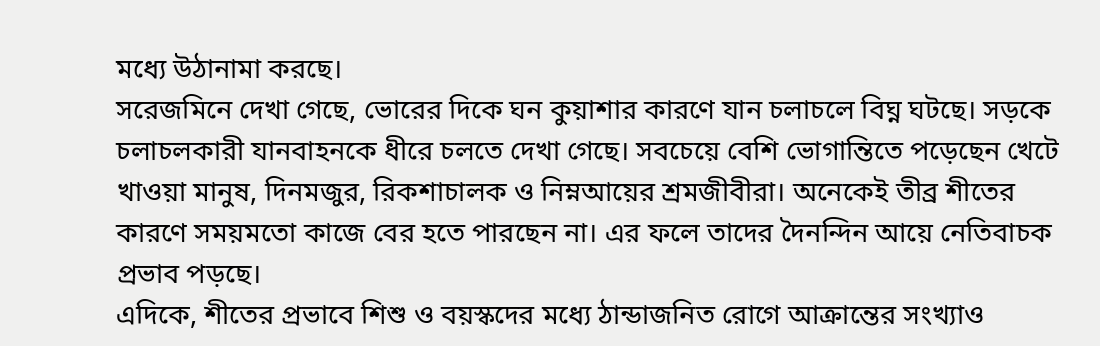মধ্যে উঠানামা করছে।
সরেজমিনে দেখা গেছে, ভোরের দিকে ঘন কুয়াশার কারণে যান চলাচলে বিঘ্ন ঘটছে। সড়কে চলাচলকারী যানবাহনকে ধীরে চলতে দেখা গেছে। সবচেয়ে বেশি ভোগান্তিতে পড়েছেন খেটে খাওয়া মানুষ, দিনমজুর, রিকশাচালক ও নিম্নআয়ের শ্রমজীবীরা। অনেকেই তীব্র শীতের কারণে সময়মতো কাজে বের হতে পারছেন না। এর ফলে তাদের দৈনন্দিন আয়ে নেতিবাচক প্রভাব পড়ছে।
এদিকে, শীতের প্রভাবে শিশু ও বয়স্কদের মধ্যে ঠান্ডাজনিত রোগে আক্রান্তের সংখ্যাও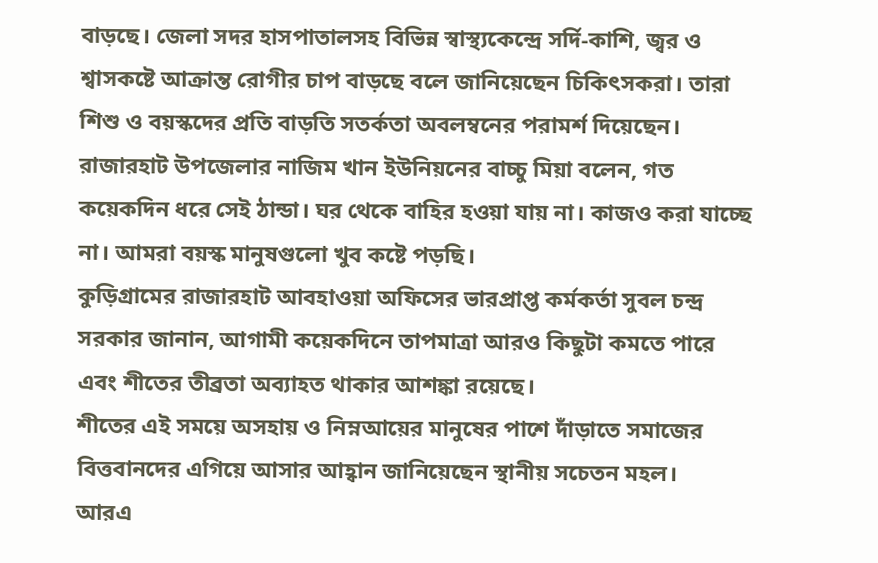বাড়ছে। জেলা সদর হাসপাতালসহ বিভিন্ন স্বাস্থ্যকেন্দ্রে সর্দি-কাশি, জ্বর ও শ্বাসকষ্টে আক্রান্ত রোগীর চাপ বাড়ছে বলে জানিয়েছেন চিকিৎসকরা। তারা শিশু ও বয়স্কদের প্রতি বাড়তি সতর্কতা অবলম্বনের পরামর্শ দিয়েছেন।
রাজারহাট উপজেলার নাজিম খান ইউনিয়নের বাচ্চু মিয়া বলেন, গত কয়েকদিন ধরে সেই ঠান্ডা। ঘর থেকে বাহির হওয়া যায় না। কাজও করা যাচ্ছে না। আমরা বয়স্ক মানুষগুলো খুব কষ্টে পড়ছি।
কুড়িগ্রামের রাজারহাট আবহাওয়া অফিসের ভারপ্রাপ্ত কর্মকর্তা সুবল চন্দ্র সরকার জানান, আগামী কয়েকদিনে তাপমাত্রা আরও কিছুটা কমতে পারে এবং শীতের তীব্রতা অব্যাহত থাকার আশঙ্কা রয়েছে।
শীতের এই সময়ে অসহায় ও নিম্নআয়ের মানুষের পাশে দাঁড়াতে সমাজের বিত্তবানদের এগিয়ে আসার আহ্বান জানিয়েছেন স্থানীয় সচেতন মহল।
আরএ